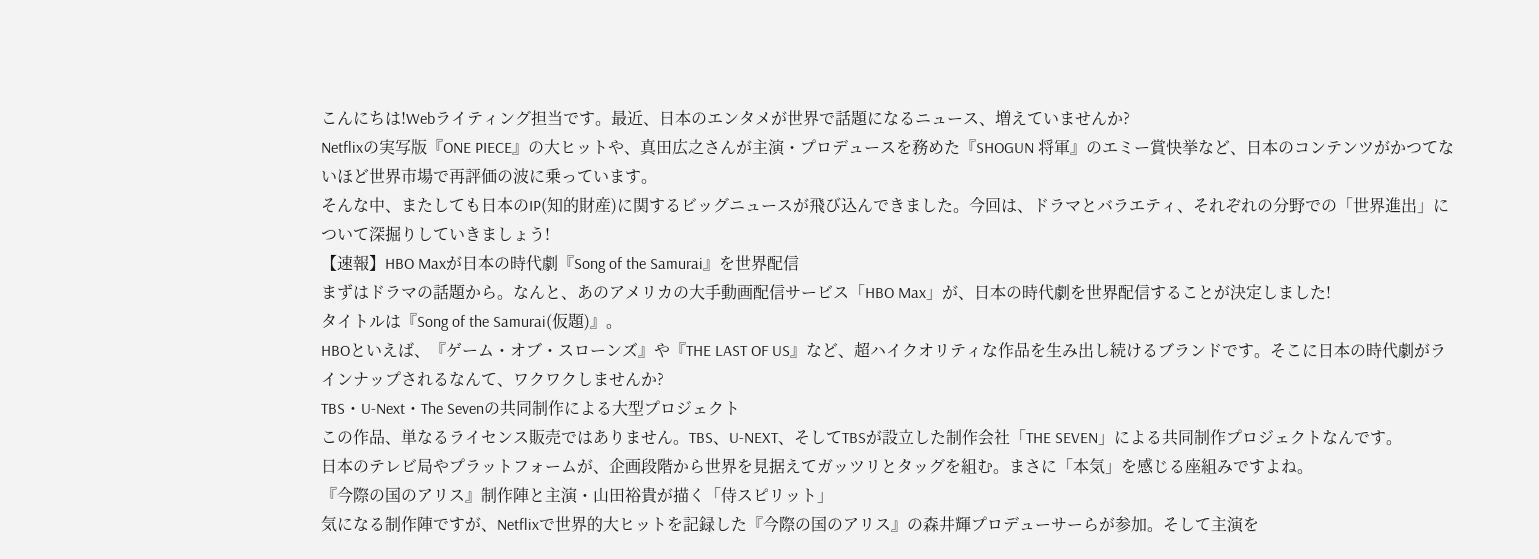こんにちは!Webライティング担当です。最近、日本のエンタメが世界で話題になるニュース、増えていませんか?
Netflixの実写版『ONE PIECE』の大ヒットや、真田広之さんが主演・プロデュースを務めた『SHOGUN 将軍』のエミー賞快挙など、日本のコンテンツがかつてないほど世界市場で再評価の波に乗っています。
そんな中、またしても日本のIP(知的財産)に関するビッグニュースが飛び込んできました。今回は、ドラマとバラエティ、それぞれの分野での「世界進出」について深掘りしていきましょう!
【速報】HBO Maxが日本の時代劇『Song of the Samurai』を世界配信
まずはドラマの話題から。なんと、あのアメリカの大手動画配信サービス「HBO Max」が、日本の時代劇を世界配信することが決定しました!
タイトルは『Song of the Samurai(仮題)』。
HBOといえば、『ゲーム・オブ・スローンズ』や『THE LAST OF US』など、超ハイクオリティな作品を生み出し続けるブランドです。そこに日本の時代劇がラインナップされるなんて、ワクワクしませんか?
TBS・U-Next・The Sevenの共同制作による大型プロジェクト
この作品、単なるライセンス販売ではありません。TBS、U-NEXT、そしてTBSが設立した制作会社「THE SEVEN」による共同制作プロジェクトなんです。
日本のテレビ局やプラットフォームが、企画段階から世界を見据えてガッツリとタッグを組む。まさに「本気」を感じる座組みですよね。
『今際の国のアリス』制作陣と主演・山田裕貴が描く「侍スピリット」
気になる制作陣ですが、Netflixで世界的大ヒットを記録した『今際の国のアリス』の森井輝プロデューサーらが参加。そして主演を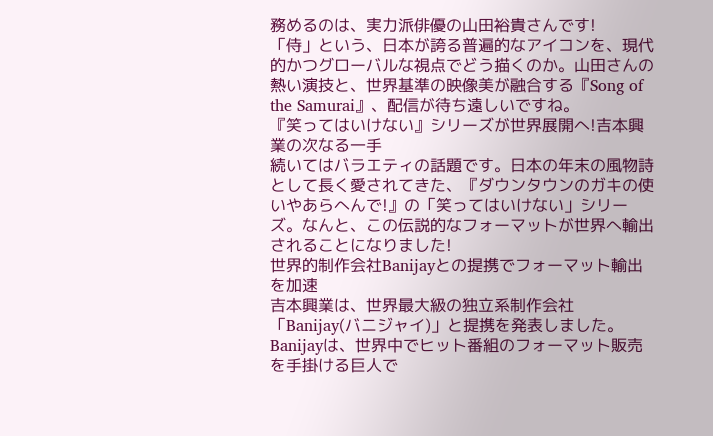務めるのは、実力派俳優の山田裕貴さんです!
「侍」という、日本が誇る普遍的なアイコンを、現代的かつグローバルな視点でどう描くのか。山田さんの熱い演技と、世界基準の映像美が融合する『Song of the Samurai』、配信が待ち遠しいですね。
『笑ってはいけない』シリーズが世界展開へ!吉本興業の次なる一手
続いてはバラエティの話題です。日本の年末の風物詩として長く愛されてきた、『ダウンタウンのガキの使いやあらへんで!』の「笑ってはいけない」シリーズ。なんと、この伝説的なフォーマットが世界へ輸出されることになりました!
世界的制作会社Banijayとの提携でフォーマット輸出を加速
吉本興業は、世界最大級の独立系制作会社「Banijay(バニジャイ)」と提携を発表しました。
Banijayは、世界中でヒット番組のフォーマット販売を手掛ける巨人で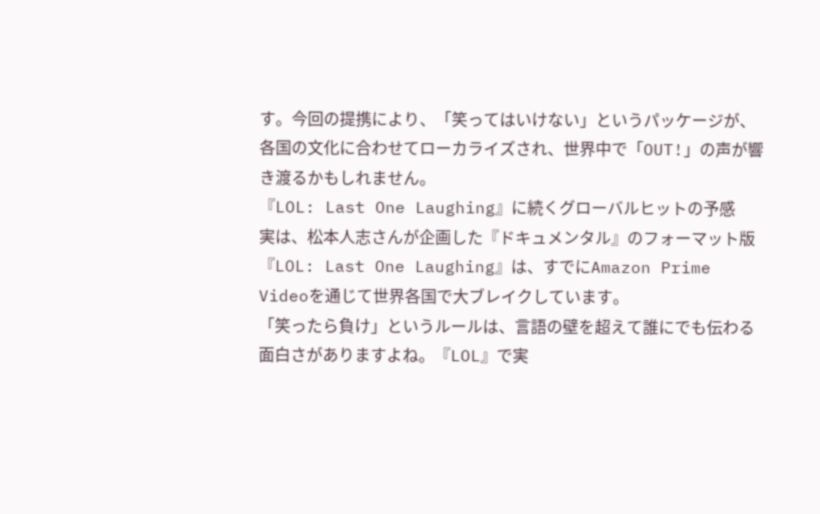す。今回の提携により、「笑ってはいけない」というパッケージが、各国の文化に合わせてローカライズされ、世界中で「OUT!」の声が響き渡るかもしれません。
『LOL: Last One Laughing』に続くグローバルヒットの予感
実は、松本人志さんが企画した『ドキュメンタル』のフォーマット版『LOL: Last One Laughing』は、すでにAmazon Prime Videoを通じて世界各国で大ブレイクしています。
「笑ったら負け」というルールは、言語の壁を超えて誰にでも伝わる面白さがありますよね。『LOL』で実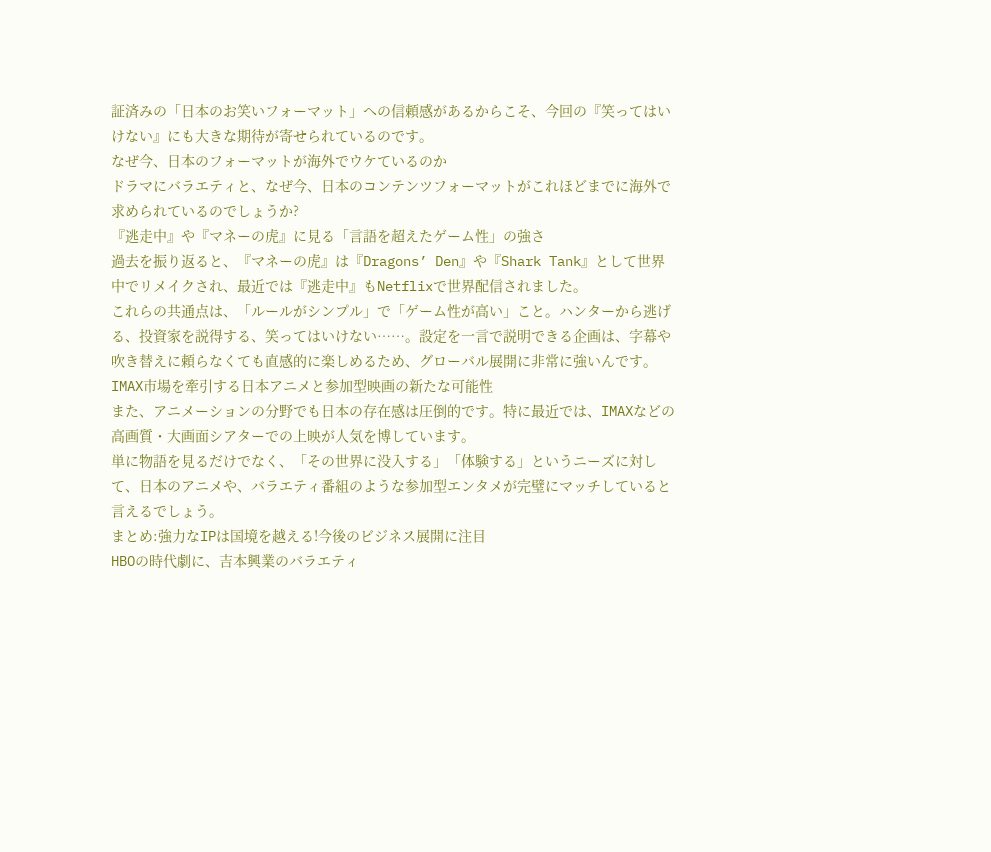証済みの「日本のお笑いフォーマット」への信頼感があるからこそ、今回の『笑ってはいけない』にも大きな期待が寄せられているのです。
なぜ今、日本のフォーマットが海外でウケているのか
ドラマにバラエティと、なぜ今、日本のコンテンツフォーマットがこれほどまでに海外で求められているのでしょうか?
『逃走中』や『マネーの虎』に見る「言語を超えたゲーム性」の強さ
過去を振り返ると、『マネーの虎』は『Dragons’ Den』や『Shark Tank』として世界中でリメイクされ、最近では『逃走中』もNetflixで世界配信されました。
これらの共通点は、「ルールがシンプル」で「ゲーム性が高い」こと。ハンターから逃げる、投資家を説得する、笑ってはいけない……。設定を一言で説明できる企画は、字幕や吹き替えに頼らなくても直感的に楽しめるため、グローバル展開に非常に強いんです。
IMAX市場を牽引する日本アニメと参加型映画の新たな可能性
また、アニメーションの分野でも日本の存在感は圧倒的です。特に最近では、IMAXなどの高画質・大画面シアターでの上映が人気を博しています。
単に物語を見るだけでなく、「その世界に没入する」「体験する」というニーズに対して、日本のアニメや、バラエティ番組のような参加型エンタメが完璧にマッチしていると言えるでしょう。
まとめ:強力なIPは国境を越える!今後のビジネス展開に注目
HBOの時代劇に、吉本興業のバラエティ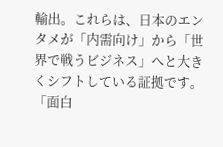輸出。これらは、日本のエンタメが「内需向け」から「世界で戦うビジネス」へと大きくシフトしている証拠です。
「面白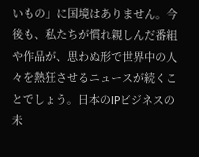いもの」に国境はありません。今後も、私たちが慣れ親しんだ番組や作品が、思わぬ形で世界中の人々を熱狂させるニュースが続くことでしょう。日本のIPビジネスの未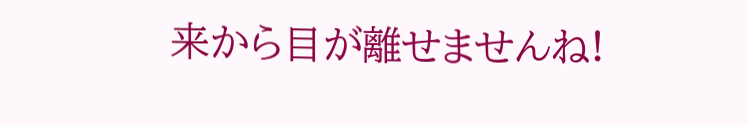来から目が離せませんね!